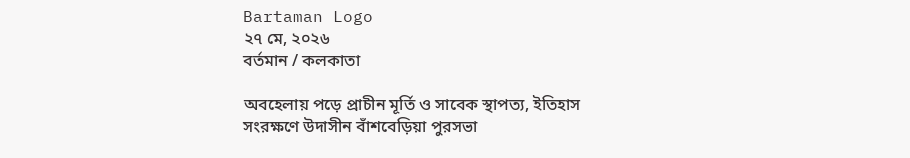Bartaman Logo
২৭ মে, ২০২৬
বর্তমান / কলকাতা

অবহেলায় পড়ে প্রাচীন মূর্তি ও সাবেক স্থাপত্য, ইতিহাস সংরক্ষণে উদাসীন বাঁশবেড়িয়া পুরসভা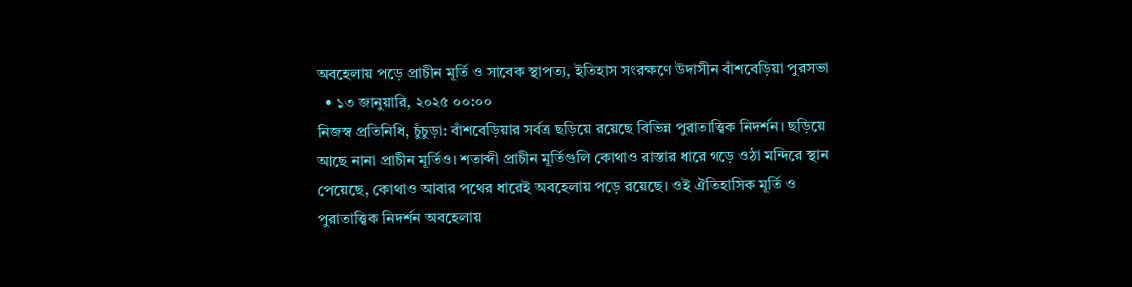অবহেলায় পড়ে প্রাচীন মূর্তি ও সাবেক স্থাপত্য, ইতিহাস সংরক্ষণে উদাসীন বাঁশবেড়িয়া পুরসভা
  • ১৩ জানুয়ারি, ২০২৫ ০০:০০
নিজস্ব প্রতিনিধি, চুঁচুড়া: বাঁশবেড়িয়ার সর্বত্র ছড়িয়ে রয়েছে বিভিন্ন পুরাতাত্ত্বিক নিদর্শন। ছড়িয়ে আছে নানা প্রাচীন মূর্তিও। শতাব্দী প্রাচীন মূর্তিগুলি কোথাও রাস্তার ধারে গড়ে ওঠা মন্দিরে স্থান পেয়েছে, কোথাও আবার পথের ধারেই অবহেলায় পড়ে রয়েছে। ওই ঐতিহাসিক মূর্তি ও পুরাতাত্ত্বিক নিদর্শন অবহেলায়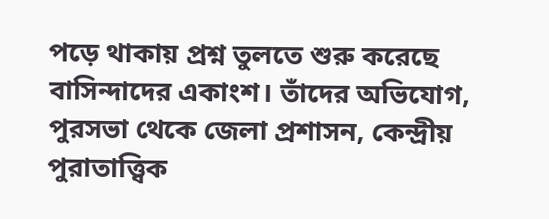পড়ে থাকায় প্রশ্ন তুলতে শুরু করেছে বাসিন্দাদের একাংশ। তাঁদের অভিযোগ, পুরসভা থেকে জেলা প্রশাসন, কেন্দ্রীয় পুরাতাত্ত্বিক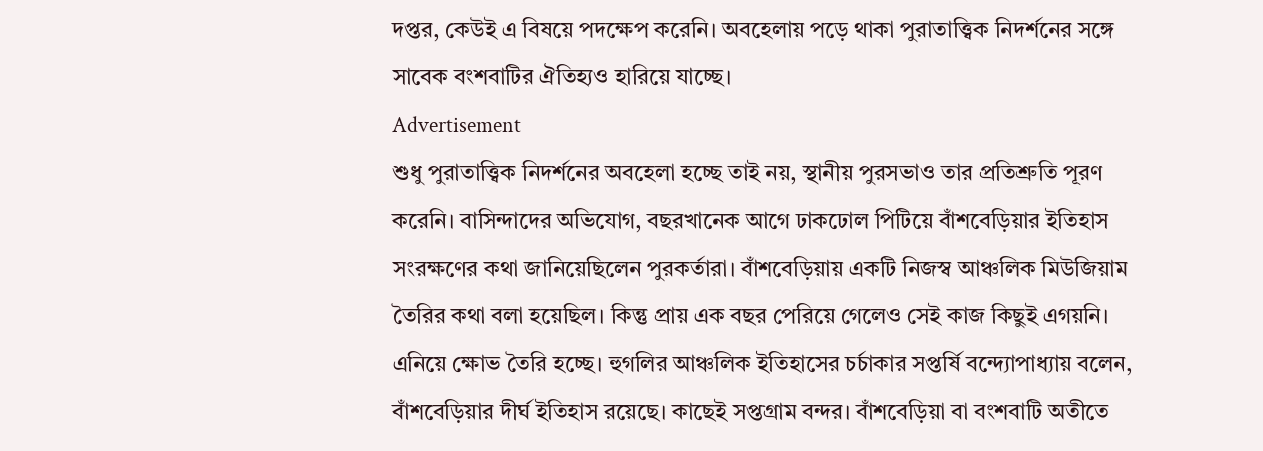দপ্তর, কেউই এ বিষয়ে পদক্ষেপ করেনি। অবহেলায় পড়ে থাকা পুরাতাত্ত্বিক নিদর্শনের সঙ্গে সাবেক বংশবাটির ঐতিহ্যও হারিয়ে যাচ্ছে।
Advertisement
শুধু পুরাতাত্ত্বিক নিদর্শনের অবহেলা হচ্ছে তাই নয়, স্থানীয় পুরসভাও তার প্রতিশ্রুতি পূরণ করেনি। বাসিন্দাদের অভিযোগ, বছরখানেক আগে ঢাকঢোল পিটিয়ে বাঁশবেড়িয়ার ইতিহাস সংরক্ষণের কথা জানিয়েছিলেন পুরকর্তারা। বাঁশবেড়িয়ায় একটি নিজস্ব আঞ্চলিক মিউজিয়াম তৈরির কথা বলা হয়েছিল। কিন্তু প্রায় এক বছর পেরিয়ে গেলেও সেই কাজ কিছুই এগয়নি। এনিয়ে ক্ষোভ তৈরি হচ্ছে। হুগলির আঞ্চলিক ইতিহাসের চর্চাকার সপ্তর্ষি বন্দ্যোপাধ্যায় বলেন, বাঁশবেড়িয়ার দীর্ঘ ইতিহাস রয়েছে। কাছেই সপ্তগ্রাম বন্দর। বাঁশবেড়িয়া বা বংশবাটি অতীতে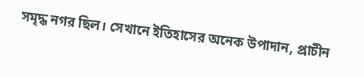সমৃদ্ধ নগর ছিল। সেখানে ইতিহাসের অনেক উপাদান, প্রাচীন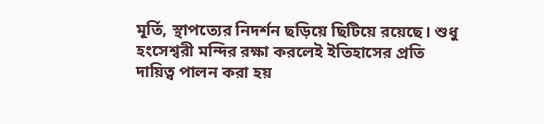মূর্তি, স্থাপত্যের নিদর্শন ছড়িয়ে ছিটিয়ে রয়েছে। শুধু হংসেশ্বরী মন্দির রক্ষা করলেই ইতিহাসের প্রতি দায়িত্ব পালন করা হয়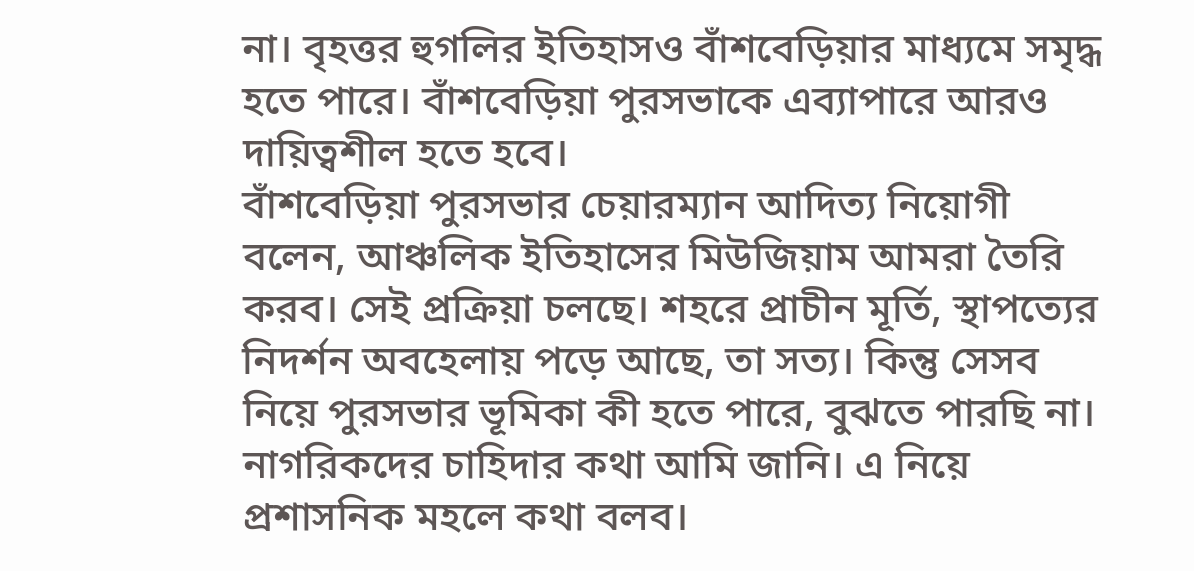না। বৃহত্তর হুগলির ইতিহাসও বাঁশবেড়িয়ার মাধ্যমে সমৃদ্ধ হতে পারে। বাঁশবেড়িয়া পুরসভাকে এব্যাপারে আরও দায়িত্বশীল হতে হবে।
বাঁশবেড়িয়া পুরসভার চেয়ারম্যান আদিত্য নিয়োগী বলেন, আঞ্চলিক ইতিহাসের মিউজিয়াম আমরা তৈরি করব। সেই প্রক্রিয়া চলছে। শহরে প্রাচীন মূর্তি, স্থাপত্যের নিদর্শন অবহেলায় পড়ে আছে, তা সত্য। কিন্তু সেসব নিয়ে পুরসভার ভূমিকা কী হতে পারে, বুঝতে পারছি না। নাগরিকদের চাহিদার কথা আমি জানি। এ নিয়ে প্রশাসনিক মহলে কথা বলব।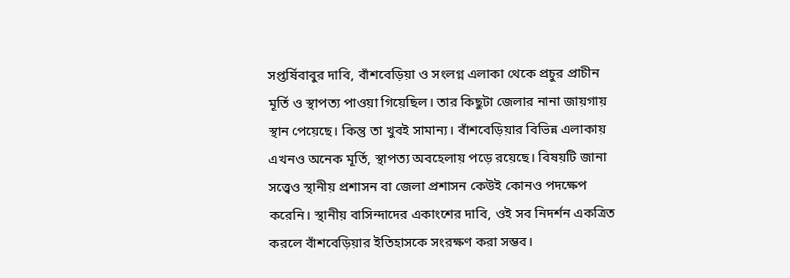সপ্তর্ষিবাবুর দাবি, বাঁশবেড়িয়া ও সংলগ্ন এলাকা থেকে প্রচুর প্রাচীন মূর্তি ও স্থাপত্য পাওয়া গিয়েছিল। তার কিছুটা জেলার নানা জায়গায় স্থান পেয়েছে। কিন্তু তা খুবই সামান্য। বাঁশবেড়িয়ার বিভিন্ন এলাকায় এখনও অনেক মূর্তি, স্থাপত্য অবহেলায় পড়ে রয়েছে। বিষয়টি জানা সত্ত্বেও স্থানীয় প্রশাসন বা জেলা প্রশাসন কেউই কোনও পদক্ষেপ করেনি। স্থানীয় বাসিন্দাদের একাংশের দাবি, ওই সব নিদর্শন একত্রিত করলে বাঁশবেড়িয়ার ইতিহাসকে সংরক্ষণ করা সম্ভব।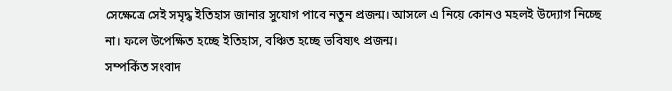সেক্ষেত্রে সেই সমৃদ্ধ ইতিহাস জানার সুযোগ পাবে নতুন প্রজন্ম। আসলে এ নিয়ে কোনও মহলই উদ্যোগ নিচ্ছে না। ফলে উপেক্ষিত হচ্ছে ইতিহাস, বঞ্চিত হচ্ছে ভবিষ্যৎ প্রজন্ম।
সম্পর্কিত সংবাদ